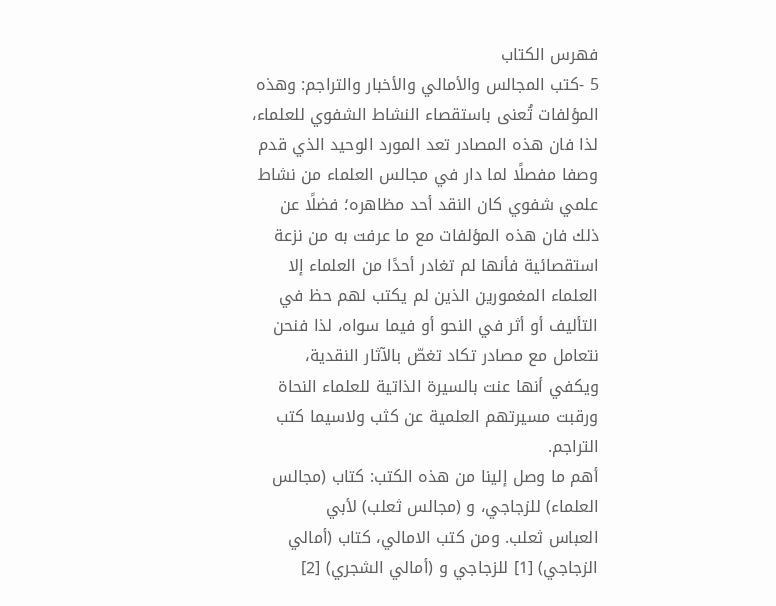فهرس الكتاب
5 -كتب المجالس والأمالي والأخبار والتراجم: وهذه المؤلفات تُعنى باستقصاء النشاط الشفوي للعلماء، لذا فان هذه المصادر تعد المورد الوحيد الذي قدم وصفا مفصلًا لما دار في مجالس العلماء من نشاط علمي شفوي كان النقد أحد مظاهره؛ فضلًا عن ذلك فان هذه المؤلفات مع ما عرفت به من نزعة استقصائية فأنها لم تغادر أحدًا من العلماء إلا العلماء المغمورين الذين لم يكتب لهم حظ في التأليف أو أثر في النحو أو فيما سواه، لذا فنحن نتعامل مع مصادر تكاد تغصّ بالآثار النقدية، ويكفي أنها عنت بالسيرة الذاتية للعلماء النحاة ورقبت مسيرتهم العلمية عن كثب ولاسيما كتب التراجم.
أهم ما وصل إلينا من هذه الكتب: كتاب (مجالس العلماء) للزجاجي، و (مجالس ثعلب) لأبي
العباس ثعلب. ومن كتب الامالي، كتاب (أمالي الزجاجي) [1] للزجاجي و (أمالي الشجري) [2]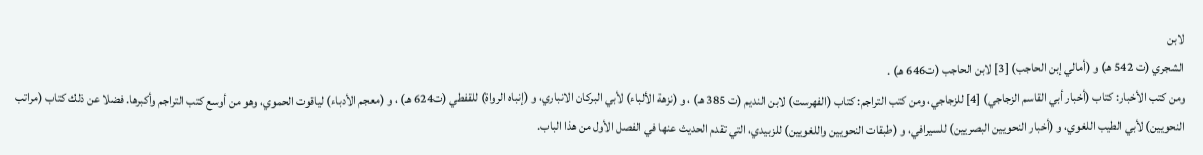لابن
الشجري (ت 542 هـ) و (أمالي إبن الحاجب) [3] لابن الحاجب (ت646 هـ) .
ومن كتب الأخبار: كتاب (أخبار أبي القاسم الزجاجي) [4] للزجاجي، ومن كتب التراجم: كتاب (الفهرست) لابن النديم (ت 385 هـ) ، و (نزهة الألباء) لأبي البركان الانباري، و (إنباه الرواة) للقفطي (ت624 هـ) ، و (معجم الأدباء) لياقوت الحموي، وهو من أوسع كتب التراجم وأكبرها. فضلا عن ذلك كتاب (مراتب النحويين) لأبي الطيب اللغوي، و (أخبار النحويين البصريين) للسيرافي، و (طبقات النحويين واللغويين) للزبيدي، التي تقدم الحديث عنها في الفصل الأول من هذا الباب.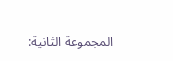المجموعة الثانية: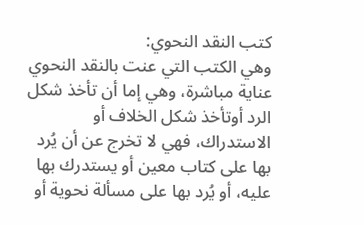كتب النقد النحوي:
وهي الكتب التي عنت بالنقد النحوي عناية مباشرة، وهي إما أن تأخذ شكل الرد أوتأخذ شكل الخلاف أو الاستدراك، فهي لا تخرج عن أن يُرد بها على كتاب معين أو يستدرك بها عليه، أو يُرد بها على مسألة نحوية أو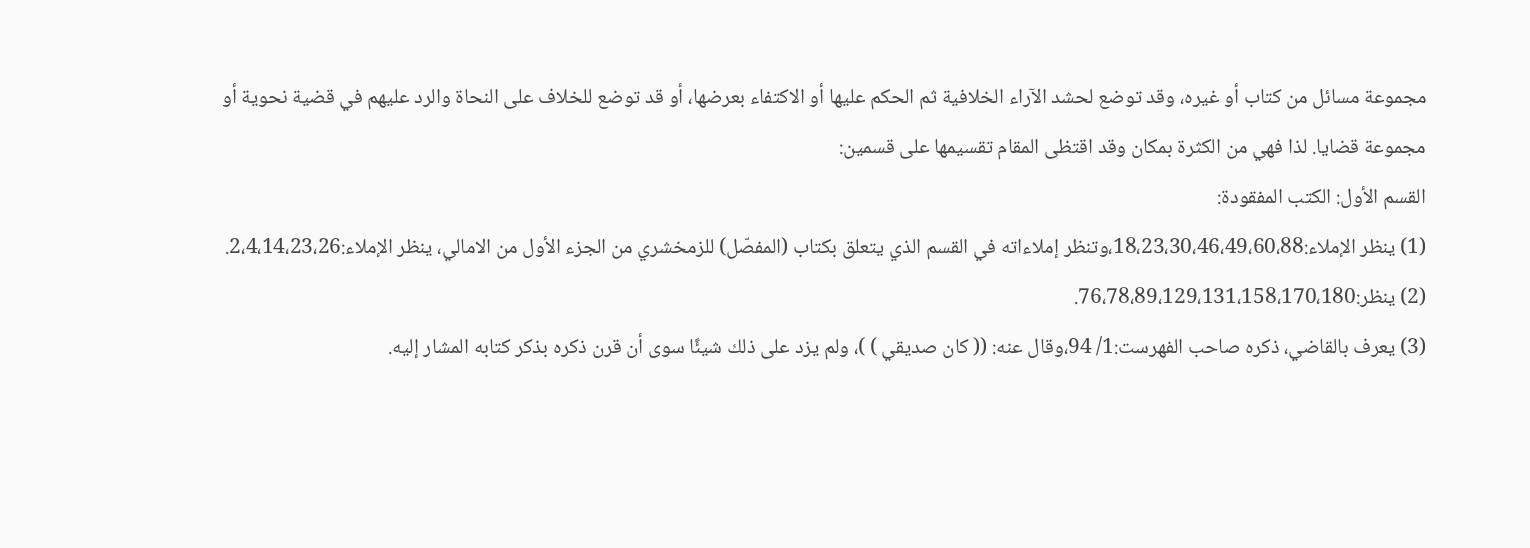مجموعة مسائل من كتاب أو غيره، وقد توضع لحشد الآراء الخلافية ثم الحكم عليها أو الاكتفاء بعرضها، أو قد توضع للخلاف على النحاة والرد عليهم في قضية نحوية أو مجموعة قضايا. لذا فهي من الكثرة بمكان وقد اقتظى المقام تقسيمها على قسمين:
القسم الأول: الكتب المفقودة:
(1) ينظر الإملاء:18،23،30،46،49،60،88،وتنظر إملاءاته في القسم الذي يتعلق بكتاب (المفصّل) للزمخشري من الجزء الأول من الامالي، ينظر الإملاء:2،4،14،23،26.
(2) ينظر:76،78،89،129،131،158،170،180.
(3) يعرف بالقاضي، ذكره صاحب الفهرست:1/ 94،وقال عنه: (( كان صديقي ) )، ولم يزد على ذلك شيئًا سوى أن قرن ذكره بذكر كتابه المشار إليه.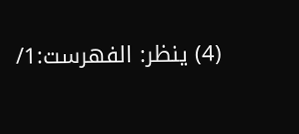(4) ينظر: الفهرست:1/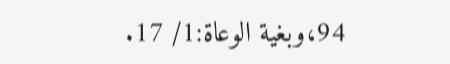94،وبغية الوعاة:1/ 17.